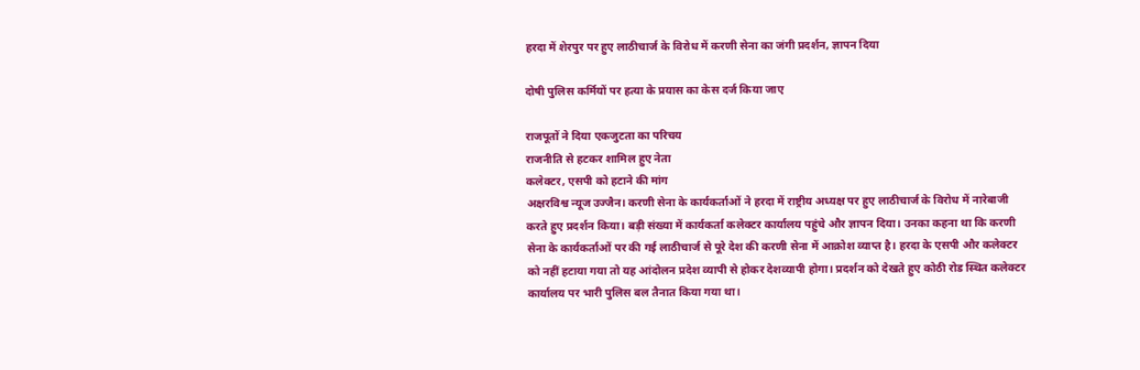हरदा में शेरपुर पर हुए लाठीचार्ज के विरोध में करणी सेना का जंगी प्रदर्शन, ज्ञापन दिया

दोषी पुलिस कर्मियों पर हत्या के प्रयास का केस दर्ज किया जाए

राजपूतों ने दिया एकजुटता का परिचय
राजनीति से हटकर शामिल हुए नेता
कलेक्टर, एसपी को हटाने की मांग
अक्षरविश्व न्यूज उज्जैन। करणी सेना के कार्यकर्ताओं ने हरदा में राष्ट्रीय अध्यक्ष पर हुए लाठीचार्ज के विरोध में नारेबाजी करते हुए प्रदर्शन किया। बड़ी संख्या में कार्यकर्ता कलेक्टर कार्यालय पहुंचे और ज्ञापन दिया। उनका कहना था कि करणी सेना के कार्यकर्ताओं पर की गई लाठीचार्ज से पूरे देश की करणी सेना में आक्रोश व्याप्त है। हरदा के एसपी और कलेक्टर को नहीं हटाया गया तो यह आंदोलन प्रदेश व्यापी से होकर देशव्यापी होगा। प्रदर्शन को देखते हुए कोठी रोड स्थित कलेक्टर कार्यालय पर भारी पुलिस बल तैनात किया गया था।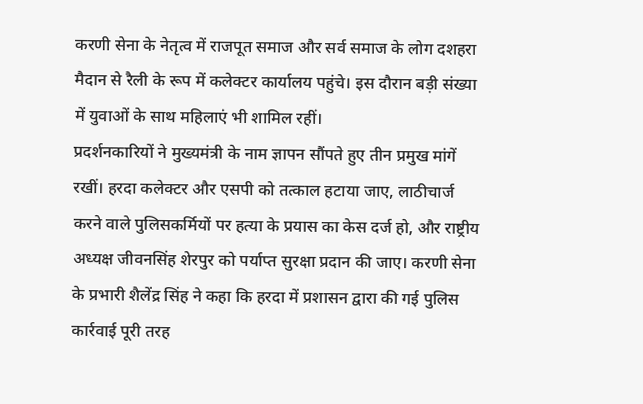करणी सेना के नेतृत्व में राजपूत समाज और सर्व समाज के लोग दशहरा मैदान से रैली के रूप में कलेक्टर कार्यालय पहुंचे। इस दौरान बड़ी संख्या में युवाओं के साथ महिलाएं भी शामिल रहीं।
प्रदर्शनकारियों ने मुख्यमंत्री के नाम ज्ञापन सौंपते हुए तीन प्रमुख मांगें रखीं। हरदा कलेक्टर और एसपी को तत्काल हटाया जाए, लाठीचार्ज करने वाले पुलिसकर्मियों पर हत्या के प्रयास का केस दर्ज हो, और राष्ट्रीय अध्यक्ष जीवनसिंह शेरपुर को पर्याप्त सुरक्षा प्रदान की जाए। करणी सेना के प्रभारी शैलेंद्र सिंह ने कहा कि हरदा में प्रशासन द्वारा की गई पुलिस कार्रवाई पूरी तरह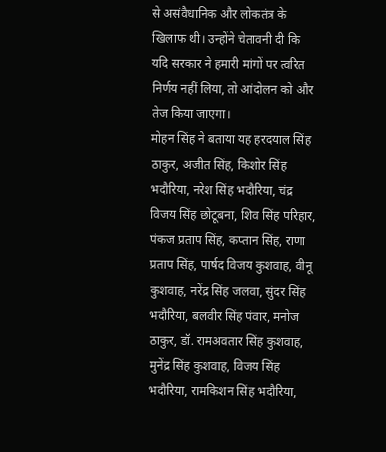से असंवैधानिक और लोकतंत्र के खिलाफ थी। उन्होंने चेतावनी दी कि यदि सरकार ने हमारी मांगों पर त्वरित निर्णय नहीं लिया, तो आंदोलन को और तेज किया जाएगा।
मोहन सिंह ने बताया यह हरदयाल सिंह ठाकुर, अजीत सिंह, किशोर सिंह भदौरिया, नरेश सिंह भदौरिया, चंद्र विजय सिंह छोटूबना, शिव सिंह परिहार, पंकज प्रताप सिंह, कप्तान सिंह, राणा प्रताप सिंह, पार्षद विजय कुशवाह, वीनू कुशवाह, नरेंद्र सिंह जलवा, सुंदर सिंह भदौरिया, बलवीर सिंह पंवार, मनोज ठाकुर, डॉ. रामअवतार सिंह कुशवाह, मुनेंद्र सिंह कुशवाह, विजय सिंह भदौरिया, रामकिशन सिंह भदौरिया,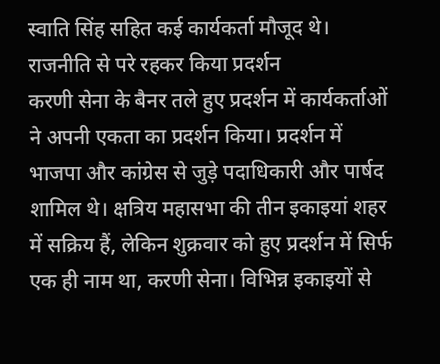स्वाति सिंह सहित कई कार्यकर्ता मौजूद थे।
राजनीति से परे रहकर किया प्रदर्शन
करणी सेना के बैनर तले हुए प्रदर्शन में कार्यकर्ताओं ने अपनी एकता का प्रदर्शन किया। प्रदर्शन में भाजपा और कांग्रेस से जुड़े पदाधिकारी और पार्षद शामिल थे। क्षत्रिय महासभा की तीन इकाइयां शहर में सक्रिय हैं, लेकिन शुक्रवार को हुए प्रदर्शन में सिर्फ एक ही नाम था, करणी सेना। विभिन्न इकाइयों से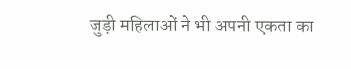जुड़ी महिलाओं ने भी अपनी एकता का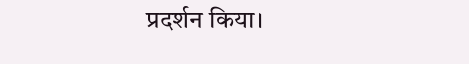प्रदर्शन किया।